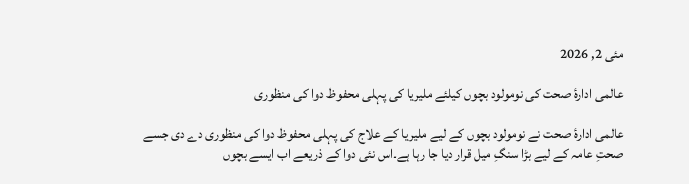مئی 2, 2026

عالمی ادارۂ صحت کی نومولود بچوں کیلئے ملیریا کی پہلی محفوظ دوا کی منظوری

عالمی ادارۂ صحت نے نومولود بچوں کے لیے ملیریا کے علاج کی پہلی محفوظ دوا کی منظوری دے دی جسے صحتِ عامہ کے لیے بڑا سنگِ میل قرار دیا جا رہا ہے۔اس نئی دوا کے ذریعے اب ایسے بچوں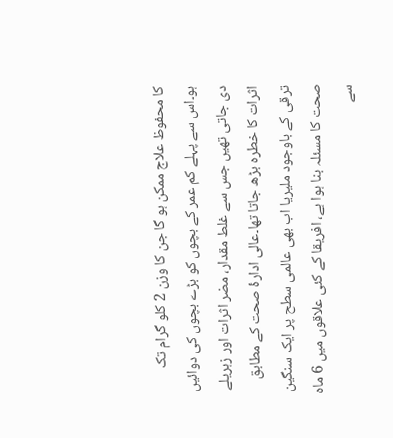کا محفوظ علاج ممکن ہو گا جن کا وزن 2 کلو گرام تک ہو۔اس سے پہلے کم عمر کے بچوں کو بڑے بچوں کی دوائیں دی جاتی تھیں جس سے غلط مقدار، مضر اثرات اور زہریلے اثرات کا خطرہ بڑھ جاتا تھا۔عالی ادارۂ صحت کے مطابق ترقی کے باوجود ملیریا اب بھی عالمی سطح پر ایک سنگین صحت کا مسئلہ بنا ہوا ہے، افریقا کے کئی علاقوں میں 6 ماہ سے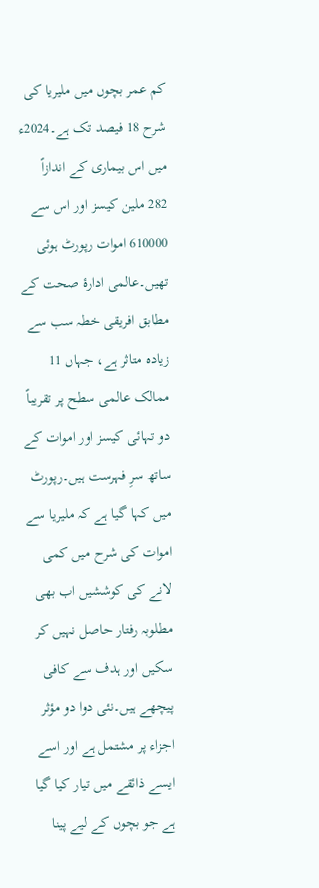کم عمر بچوں میں ملیریا کی شرح 18 فیصد تک ہے۔2024ء میں اس بیماری کے اندازاً 282 ملین کیسز اور اس سے 610000 اموات رپورٹ ہوئی تھیں۔عالمی ادارۂ صحت کے مطابق افریقی خطہ سب سے زیادہ متاثر ہے، جہاں 11 ممالک عالمی سطح پر تقریباً دو تہائی کیسز اور اموات کے ساتھ سرِ فہرست ہیں۔رپورٹ میں کہا گیا ہے کہ ملیریا سے اموات کی شرح میں کمی لانے کی کوششیں اب بھی مطلوبہ رفتار حاصل نہیں کر سکیں اور ہدف سے کافی پیچھے ہیں۔نئی دوا دو مؤثر اجزاء پر مشتمل ہے اور اسے ایسے ذائقے میں تیار کیا گیا ہے جو بچوں کے لیے پینا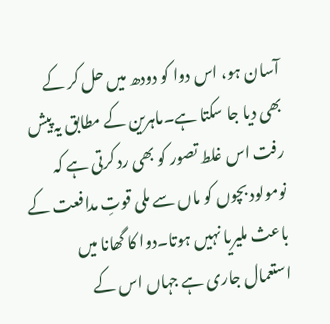آسان ہو، اس دوا کو دودھ میں حل کر کے بھی دیا جا سکتا ہے۔ماہرین کے مطابق یہ پیش رفت اس غلط تصور کو بھی رد کرتی ہے کہ نومولود بچوں کو ماں سے ملی قوتِ مدافعت کے باعث ملیریا نہیں ہوتا۔دوا کا گھانا میں استعمال جاری ہے جہاں اس کے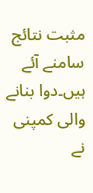مثبت نتائج سامنے آئے ہیں۔دوا بنانے والی کمپنی نے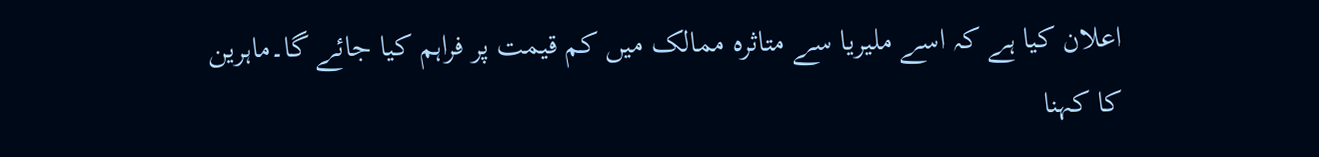اعلان کیا ہے کہ اسے ملیریا سے متاثرہ ممالک میں کم قیمت پر فراہم کیا جائے گا۔ماہرین کا کہنا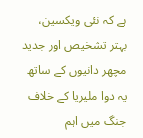ہے کہ نئی ویکسین، بہتر تشخیص اور جدید مچھر دانیوں کے ساتھ یہ دوا ملیریا کے خلاف جنگ میں اہم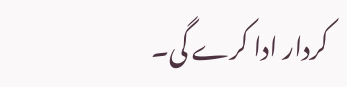کردار ادا کرے گی۔